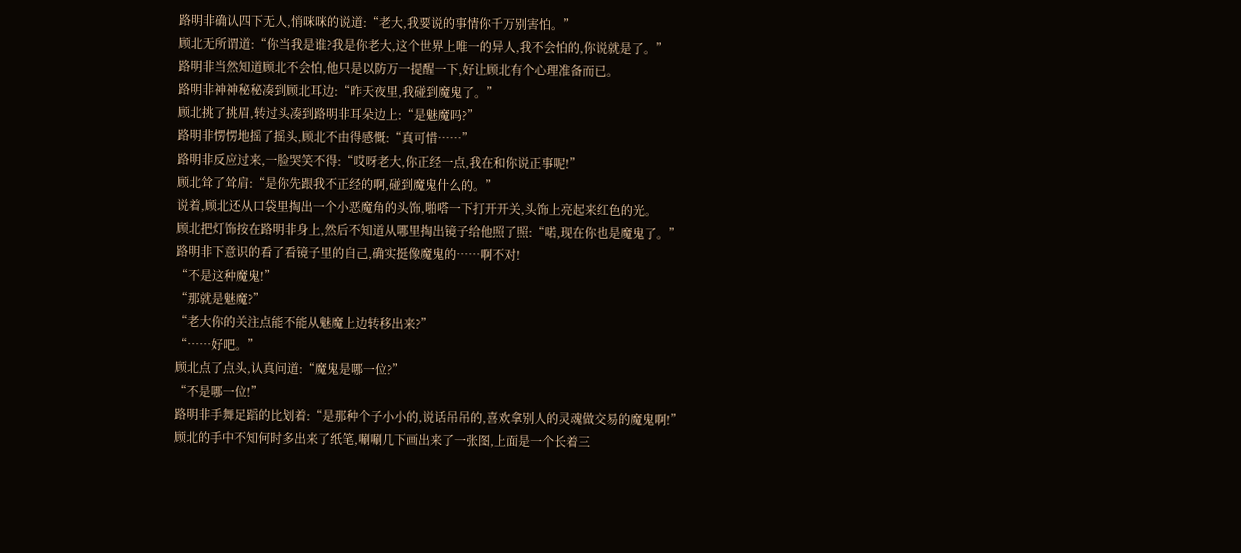路明非确认四下无人,悄咪咪的说道:“老大,我要说的事情你千万别害怕。”
顾北无所谓道:“你当我是谁?我是你老大,这个世界上唯一的异人,我不会怕的,你说就是了。”
路明非当然知道顾北不会怕,他只是以防万一提醒一下,好让顾北有个心理准备而已。
路明非神神秘秘凑到顾北耳边:“昨天夜里,我碰到魔鬼了。”
顾北挑了挑眉,转过头凑到路明非耳朵边上:“是魅魔吗?”
路明非愣愣地摇了摇头,顾北不由得感慨:“真可惜……”
路明非反应过来,一脸哭笑不得:“哎呀老大,你正经一点,我在和你说正事呢!”
顾北耸了耸肩:“是你先跟我不正经的啊,碰到魔鬼什么的。”
说着,顾北还从口袋里掏出一个小恶魔角的头饰,啪嗒一下打开开关,头饰上亮起来红色的光。
顾北把灯饰按在路明非身上,然后不知道从哪里掏出镜子给他照了照:“喏,现在你也是魔鬼了。”
路明非下意识的看了看镜子里的自己,确实挺像魔鬼的……啊不对!
“不是这种魔鬼!”
“那就是魅魔?”
“老大你的关注点能不能从魅魔上边转移出来?”
“……好吧。”
顾北点了点头,认真问道:“魔鬼是哪一位?”
“不是哪一位!”
路明非手舞足蹈的比划着:“是那种个子小小的,说话吊吊的,喜欢拿别人的灵魂做交易的魔鬼啊!”
顾北的手中不知何时多出来了纸笔,唰唰几下画出来了一张图,上面是一个长着三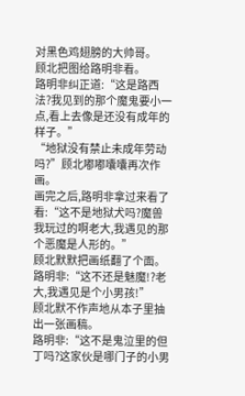对黑色鸡翅膀的大帅哥。
顾北把图给路明非看。
路明非纠正道:“这是路西法?我见到的那个魔鬼要小一点,看上去像是还没有成年的样子。”
“地狱没有禁止未成年劳动吗?”顾北嘟嘟囔囔再次作画。
画完之后,路明非拿过来看了看:“这不是地狱犬吗?魔兽我玩过的啊老大,我遇见的那个恶魔是人形的。”
顾北默默把画纸翻了个面。
路明非:“这不还是魅魔!?老大,我遇见是个小男孩!”
顾北默不作声地从本子里抽出一张画稿。
路明非:“这不是鬼泣里的但丁吗?这家伙是哪门子的小男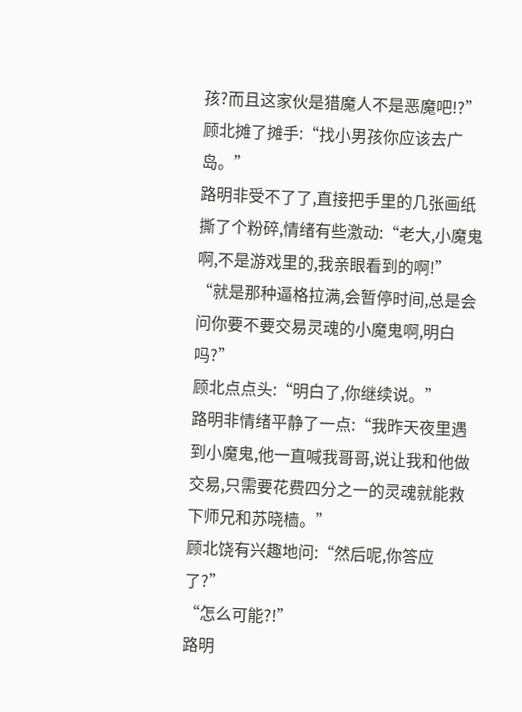孩?而且这家伙是猎魔人不是恶魔吧!?”
顾北摊了摊手:“找小男孩你应该去广岛。”
路明非受不了了,直接把手里的几张画纸撕了个粉碎,情绪有些激动:“老大,小魔鬼啊,不是游戏里的,我亲眼看到的啊!”
“就是那种逼格拉满,会暂停时间,总是会问你要不要交易灵魂的小魔鬼啊,明白吗?”
顾北点点头:“明白了,你继续说。”
路明非情绪平静了一点:“我昨天夜里遇到小魔鬼,他一直喊我哥哥,说让我和他做交易,只需要花费四分之一的灵魂就能救下师兄和苏晓樯。”
顾北饶有兴趣地问:“然后呢,你答应了?”
“怎么可能?!”
路明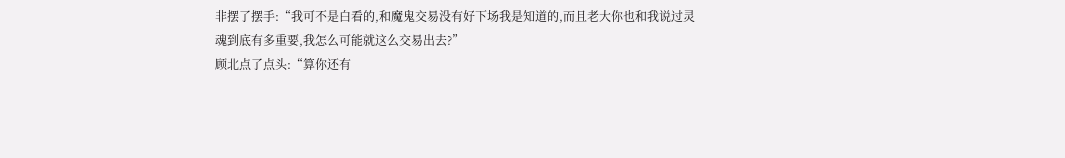非摆了摆手:“我可不是白看的,和魔鬼交易没有好下场我是知道的,而且老大你也和我说过灵魂到底有多重要,我怎么可能就这么交易出去?”
顾北点了点头:“算你还有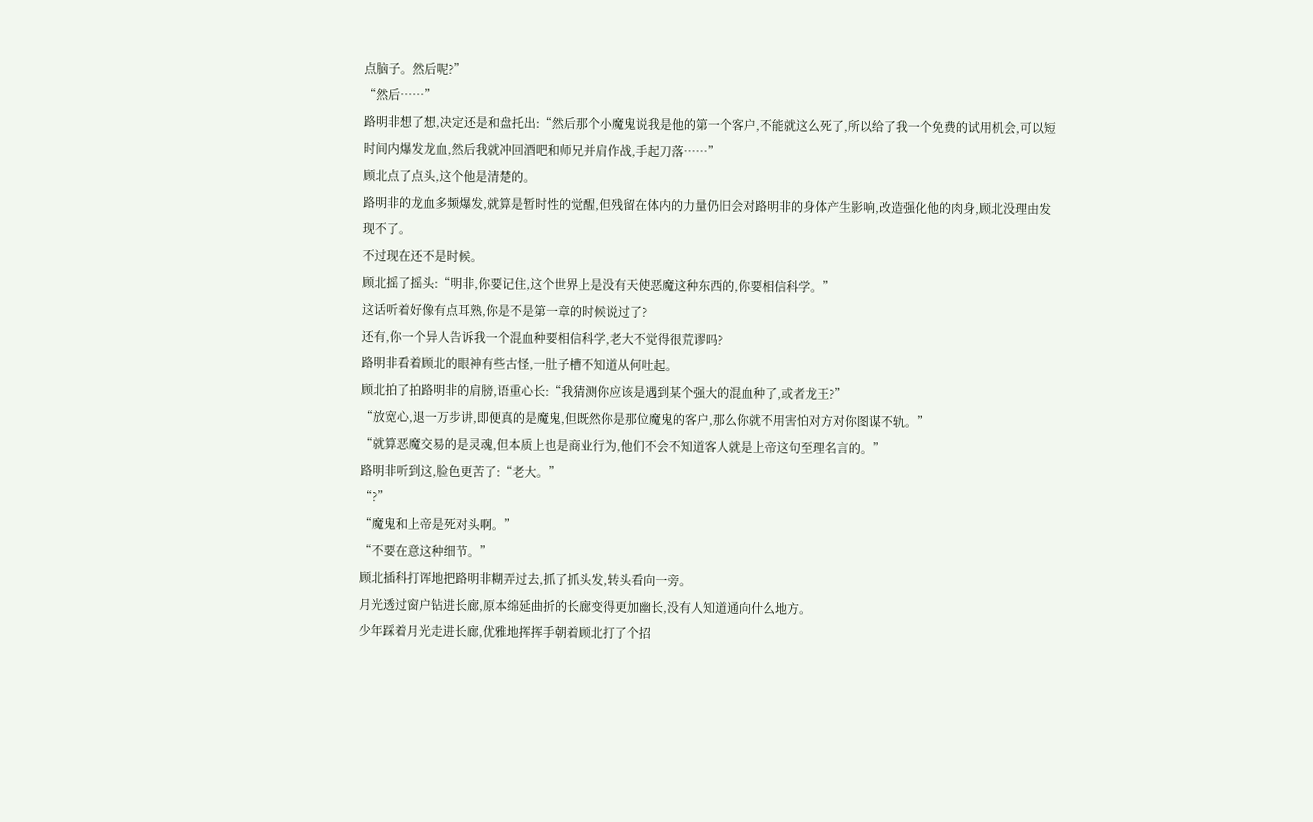点脑子。然后呢?”
“然后……”
路明非想了想,决定还是和盘托出:“然后那个小魔鬼说我是他的第一个客户,不能就这么死了,所以给了我一个免费的试用机会,可以短时间内爆发龙血,然后我就冲回酒吧和师兄并肩作战,手起刀落……”
顾北点了点头,这个他是清楚的。
路明非的龙血多频爆发,就算是暂时性的觉醒,但残留在体内的力量仍旧会对路明非的身体产生影响,改造强化他的肉身,顾北没理由发现不了。
不过现在还不是时候。
顾北摇了摇头:“明非,你要记住,这个世界上是没有天使恶魔这种东西的,你要相信科学。”
这话听着好像有点耳熟,你是不是第一章的时候说过了?
还有,你一个异人告诉我一个混血种要相信科学,老大不觉得很荒谬吗?
路明非看着顾北的眼神有些古怪,一肚子槽不知道从何吐起。
顾北拍了拍路明非的肩膀,语重心长:“我猜测你应该是遇到某个强大的混血种了,或者龙王?”
“放宽心,退一万步讲,即便真的是魔鬼,但既然你是那位魔鬼的客户,那么你就不用害怕对方对你图谋不轨。”
“就算恶魔交易的是灵魂,但本质上也是商业行为,他们不会不知道客人就是上帝这句至理名言的。”
路明非听到这,脸色更苦了:“老大。”
“?”
“魔鬼和上帝是死对头啊。”
“不要在意这种细节。”
顾北插科打诨地把路明非糊弄过去,抓了抓头发,转头看向一旁。
月光透过窗户钻进长廊,原本绵延曲折的长廊变得更加幽长,没有人知道通向什么地方。
少年踩着月光走进长廊,优雅地挥挥手朝着顾北打了个招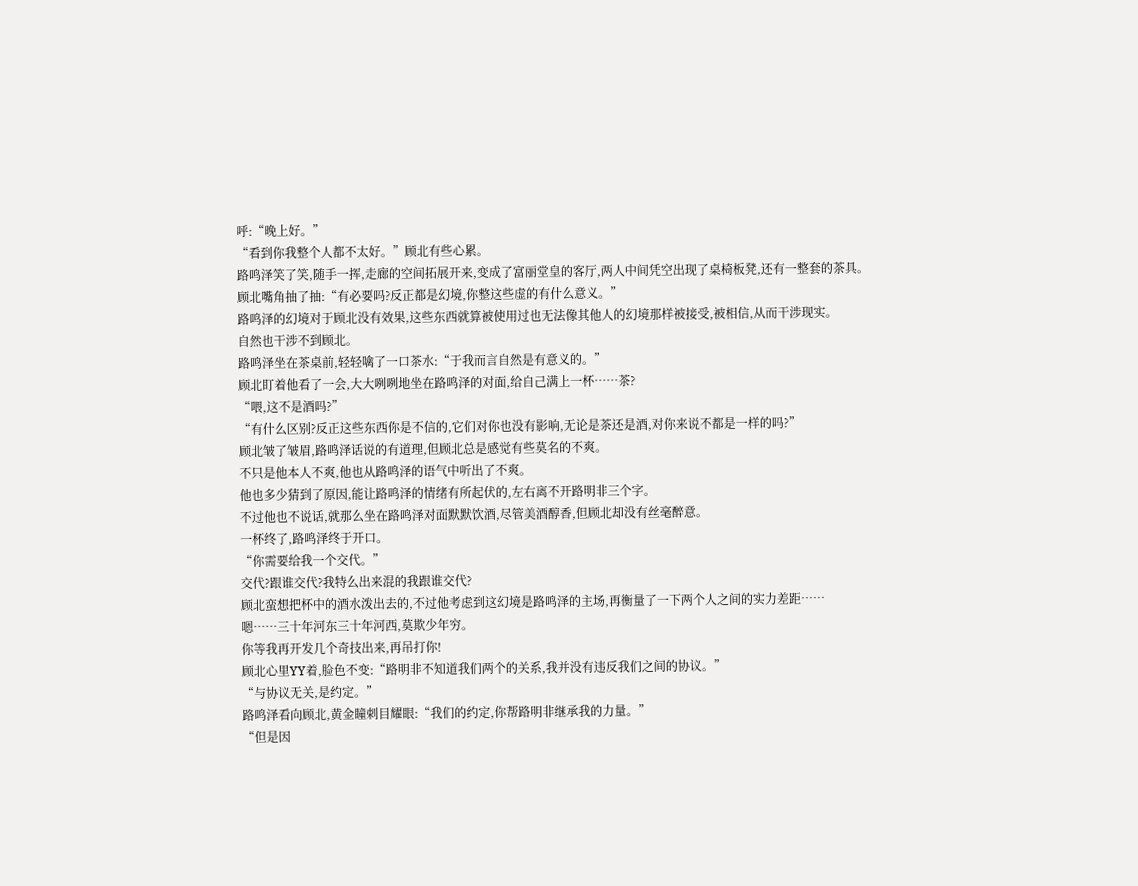呼:“晚上好。”
“看到你我整个人都不太好。”顾北有些心累。
路鸣泽笑了笑,随手一挥,走廊的空间拓展开来,变成了富丽堂皇的客厅,两人中间凭空出现了桌椅板凳,还有一整套的茶具。
顾北嘴角抽了抽:“有必要吗?反正都是幻境,你整这些虚的有什么意义。”
路鸣泽的幻境对于顾北没有效果,这些东西就算被使用过也无法像其他人的幻境那样被接受,被相信,从而干涉现实。
自然也干涉不到顾北。
路鸣泽坐在茶桌前,轻轻噙了一口茶水:“于我而言自然是有意义的。”
顾北盯着他看了一会,大大咧咧地坐在路鸣泽的对面,给自己满上一杯……茶?
“喂,这不是酒吗?”
“有什么区别?反正这些东西你是不信的,它们对你也没有影响,无论是茶还是酒,对你来说不都是一样的吗?”
顾北皱了皱眉,路鸣泽话说的有道理,但顾北总是感觉有些莫名的不爽。
不只是他本人不爽,他也从路鸣泽的语气中听出了不爽。
他也多少猜到了原因,能让路鸣泽的情绪有所起伏的,左右离不开路明非三个字。
不过他也不说话,就那么坐在路鸣泽对面默默饮酒,尽管美酒醇香,但顾北却没有丝毫醉意。
一杯终了,路鸣泽终于开口。
“你需要给我一个交代。”
交代?跟谁交代?我特么出来混的我跟谁交代?
顾北蛮想把杯中的酒水泼出去的,不过他考虑到这幻境是路鸣泽的主场,再衡量了一下两个人之间的实力差距……
嗯……三十年河东三十年河西,莫欺少年穷。
你等我再开发几个奇技出来,再吊打你!
顾北心里YY着,脸色不变:“路明非不知道我们两个的关系,我并没有违反我们之间的协议。”
“与协议无关,是约定。”
路鸣泽看向顾北,黄金瞳刺目耀眼:“我们的约定,你帮路明非继承我的力量。”
“但是因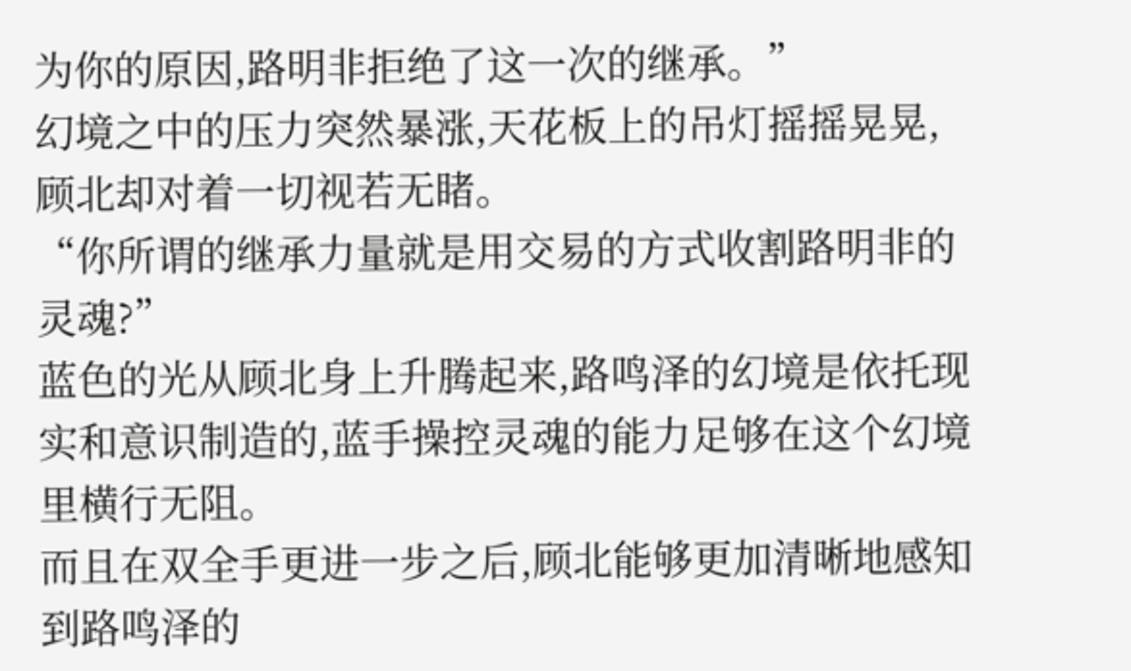为你的原因,路明非拒绝了这一次的继承。”
幻境之中的压力突然暴涨,天花板上的吊灯摇摇晃晃,顾北却对着一切视若无睹。
“你所谓的继承力量就是用交易的方式收割路明非的灵魂?”
蓝色的光从顾北身上升腾起来,路鸣泽的幻境是依托现实和意识制造的,蓝手操控灵魂的能力足够在这个幻境里横行无阻。
而且在双全手更进一步之后,顾北能够更加清晰地感知到路鸣泽的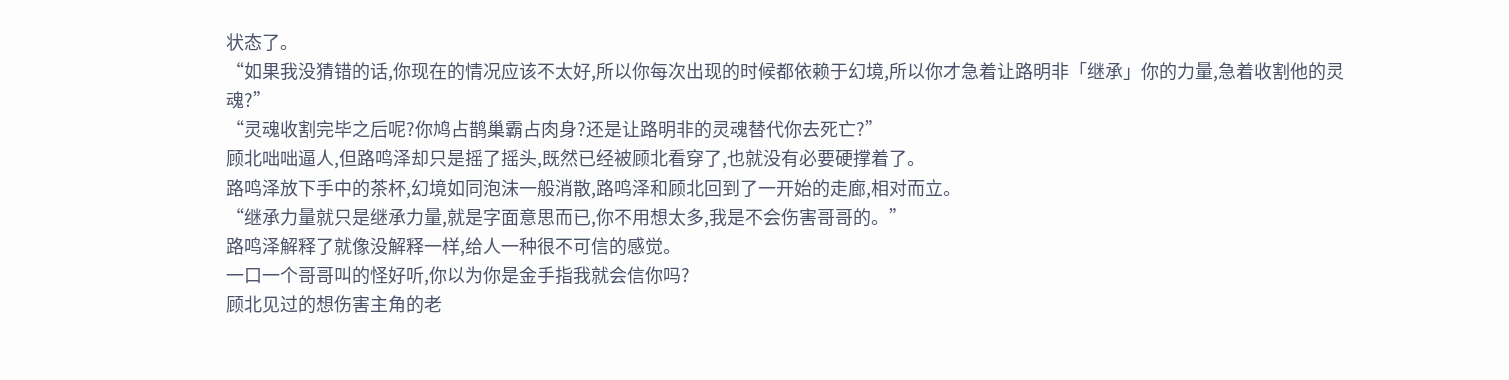状态了。
“如果我没猜错的话,你现在的情况应该不太好,所以你每次出现的时候都依赖于幻境,所以你才急着让路明非「继承」你的力量,急着收割他的灵魂?”
“灵魂收割完毕之后呢?你鸠占鹊巢霸占肉身?还是让路明非的灵魂替代你去死亡?”
顾北咄咄逼人,但路鸣泽却只是摇了摇头,既然已经被顾北看穿了,也就没有必要硬撑着了。
路鸣泽放下手中的茶杯,幻境如同泡沫一般消散,路鸣泽和顾北回到了一开始的走廊,相对而立。
“继承力量就只是继承力量,就是字面意思而已,你不用想太多,我是不会伤害哥哥的。”
路鸣泽解释了就像没解释一样,给人一种很不可信的感觉。
一口一个哥哥叫的怪好听,你以为你是金手指我就会信你吗?
顾北见过的想伤害主角的老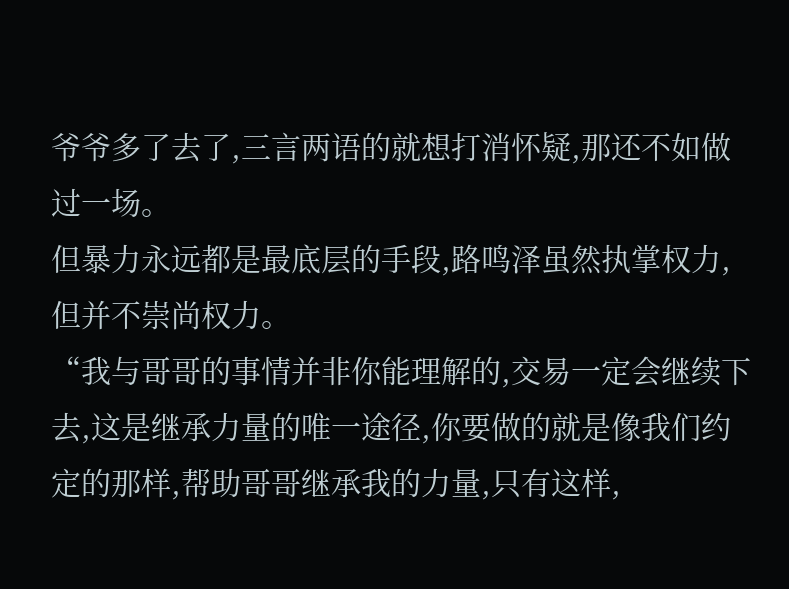爷爷多了去了,三言两语的就想打消怀疑,那还不如做过一场。
但暴力永远都是最底层的手段,路鸣泽虽然执掌权力,但并不崇尚权力。
“我与哥哥的事情并非你能理解的,交易一定会继续下去,这是继承力量的唯一途径,你要做的就是像我们约定的那样,帮助哥哥继承我的力量,只有这样,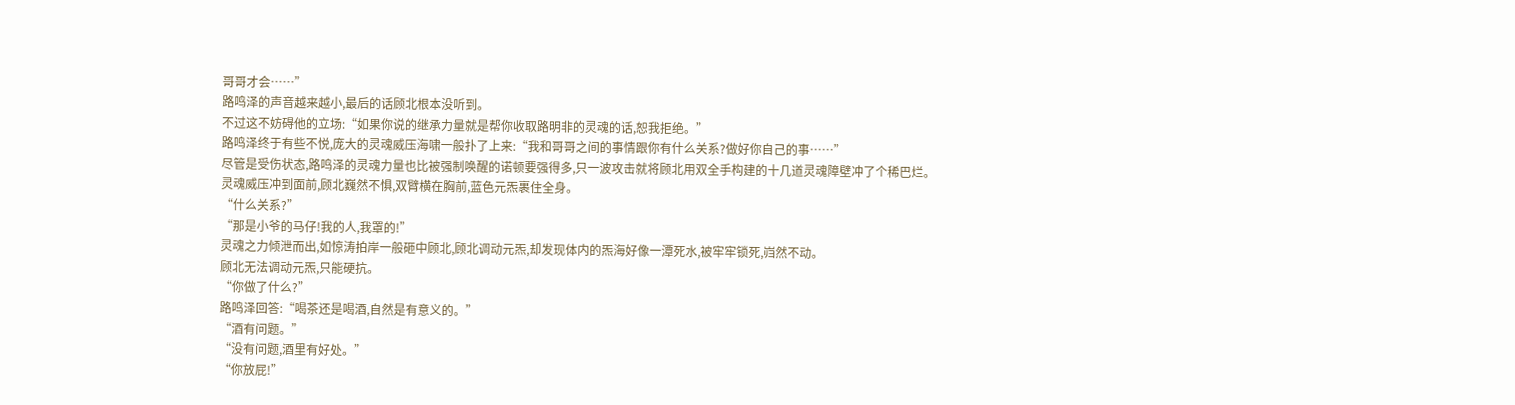哥哥才会……”
路鸣泽的声音越来越小,最后的话顾北根本没听到。
不过这不妨碍他的立场:“如果你说的继承力量就是帮你收取路明非的灵魂的话,恕我拒绝。”
路鸣泽终于有些不悦,庞大的灵魂威压海啸一般扑了上来:“我和哥哥之间的事情跟你有什么关系?做好你自己的事……”
尽管是受伤状态,路鸣泽的灵魂力量也比被强制唤醒的诺顿要强得多,只一波攻击就将顾北用双全手构建的十几道灵魂障壁冲了个稀巴烂。
灵魂威压冲到面前,顾北巍然不惧,双臂横在胸前,蓝色元炁裹住全身。
“什么关系?”
“那是小爷的马仔!我的人,我罩的!”
灵魂之力倾泄而出,如惊涛拍岸一般砸中顾北,顾北调动元炁,却发现体内的炁海好像一潭死水,被牢牢锁死,岿然不动。
顾北无法调动元炁,只能硬抗。
“你做了什么?”
路鸣泽回答:“喝茶还是喝酒,自然是有意义的。”
“酒有问题。”
“没有问题,酒里有好处。”
“你放屁!”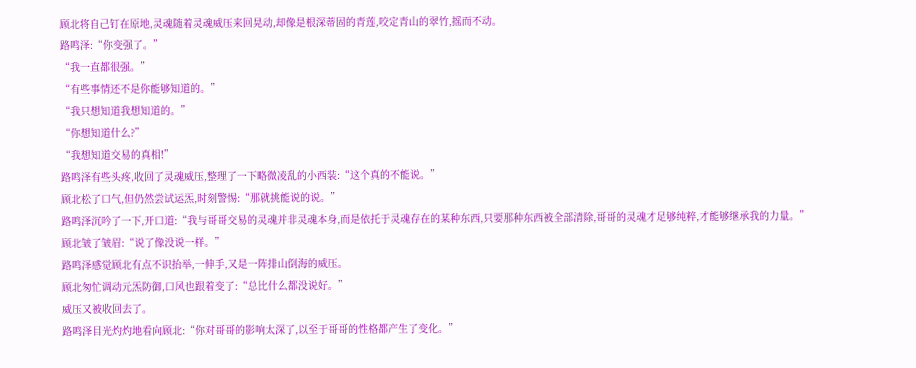顾北将自己钉在原地,灵魂随着灵魂威压来回晃动,却像是根深蒂固的青莲,咬定青山的翠竹,摇而不动。
路鸣泽:“你变强了。”
“我一直都很强。”
“有些事情还不是你能够知道的。”
“我只想知道我想知道的。”
“你想知道什么?”
“我想知道交易的真相!”
路鸣泽有些头疼,收回了灵魂威压,整理了一下略微凌乱的小西装:“这个真的不能说。”
顾北松了口气,但仍然尝试运炁,时刻警惕:“那就挑能说的说。”
路鸣泽沉吟了一下,开口道:“我与哥哥交易的灵魂并非灵魂本身,而是依托于灵魂存在的某种东西,只要那种东西被全部清除,哥哥的灵魂才足够纯粹,才能够继承我的力量。”
顾北皱了皱眉:“说了像没说一样。”
路鸣泽感觉顾北有点不识抬举,一伸手,又是一阵排山倒海的威压。
顾北匆忙调动元炁防御,口风也跟着变了:“总比什么都没说好。”
威压又被收回去了。
路鸣泽目光灼灼地看向顾北:“你对哥哥的影响太深了,以至于哥哥的性格都产生了变化。”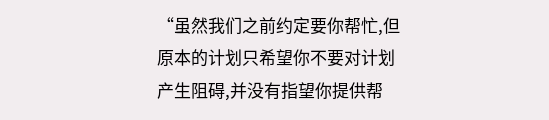“虽然我们之前约定要你帮忙,但原本的计划只希望你不要对计划产生阻碍,并没有指望你提供帮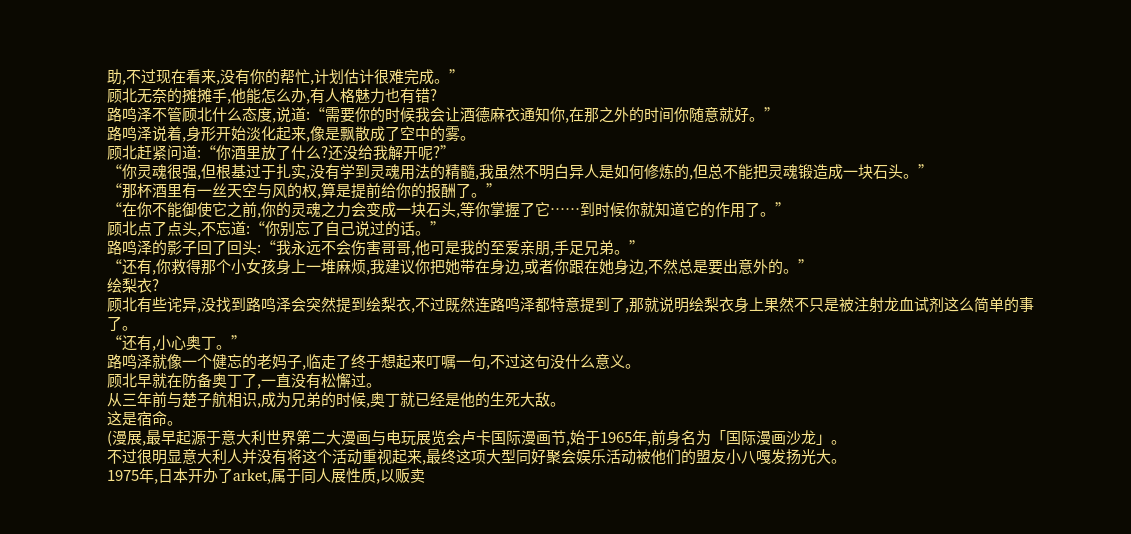助,不过现在看来,没有你的帮忙,计划估计很难完成。”
顾北无奈的摊摊手,他能怎么办,有人格魅力也有错?
路鸣泽不管顾北什么态度,说道:“需要你的时候我会让酒德麻衣通知你,在那之外的时间你随意就好。”
路鸣泽说着,身形开始淡化起来,像是飘散成了空中的雾。
顾北赶紧问道:“你酒里放了什么?还没给我解开呢?”
“你灵魂很强,但根基过于扎实,没有学到灵魂用法的精髓,我虽然不明白异人是如何修炼的,但总不能把灵魂锻造成一块石头。”
“那杯酒里有一丝天空与风的权,算是提前给你的报酬了。”
“在你不能御使它之前,你的灵魂之力会变成一块石头,等你掌握了它……到时候你就知道它的作用了。”
顾北点了点头,不忘道:“你别忘了自己说过的话。”
路鸣泽的影子回了回头:“我永远不会伤害哥哥,他可是我的至爱亲朋,手足兄弟。”
“还有,你救得那个小女孩身上一堆麻烦,我建议你把她带在身边,或者你跟在她身边,不然总是要出意外的。”
绘梨衣?
顾北有些诧异,没找到路鸣泽会突然提到绘梨衣,不过既然连路鸣泽都特意提到了,那就说明绘梨衣身上果然不只是被注射龙血试剂这么简单的事了。
“还有,小心奥丁。”
路鸣泽就像一个健忘的老妈子,临走了终于想起来叮嘱一句,不过这句没什么意义。
顾北早就在防备奥丁了,一直没有松懈过。
从三年前与楚子航相识,成为兄弟的时候,奥丁就已经是他的生死大敌。
这是宿命。
(漫展,最早起源于意大利世界第二大漫画与电玩展览会卢卡国际漫画节,始于1965年,前身名为「国际漫画沙龙」。
不过很明显意大利人并没有将这个活动重视起来,最终这项大型同好聚会娱乐活动被他们的盟友小八嘎发扬光大。
1975年,日本开办了arket,属于同人展性质,以贩卖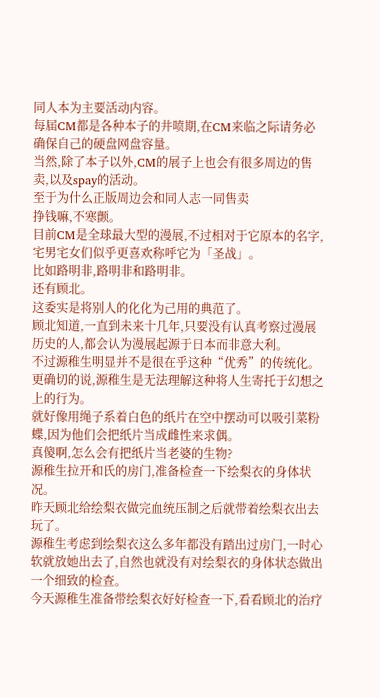同人本为主要活动内容。
每届CM都是各种本子的井喷期,在CM来临之际请务必确保自己的硬盘网盘容量。
当然,除了本子以外,CM的展子上也会有很多周边的售卖,以及spay的活动。
至于为什么正版周边会和同人志一同售卖
挣钱嘛,不寒颤。
目前CM是全球最大型的漫展,不过相对于它原本的名字,宅男宅女们似乎更喜欢称呼它为「圣战」。
比如路明非,路明非和路明非。
还有顾北。
这委实是将别人的化化为己用的典范了。
顾北知道,一直到未来十几年,只要没有认真考察过漫展历史的人,都会认为漫展起源于日本而非意大利。
不过源稚生明显并不是很在乎这种“优秀”的传统化。
更确切的说,源稚生是无法理解这种将人生寄托于幻想之上的行为。
就好像用绳子系着白色的纸片在空中摆动可以吸引菜粉蝶,因为他们会把纸片当成雌性来求偶。
真傻啊,怎么会有把纸片当老婆的生物?
源稚生拉开和氏的房门,准备检查一下绘梨衣的身体状况。
昨天顾北给绘梨衣做完血统压制之后就带着绘梨衣出去玩了。
源稚生考虑到绘梨衣这么多年都没有踏出过房门,一时心软就放她出去了,自然也就没有对绘梨衣的身体状态做出一个细致的检查。
今天源稚生准备带绘梨衣好好检查一下,看看顾北的治疗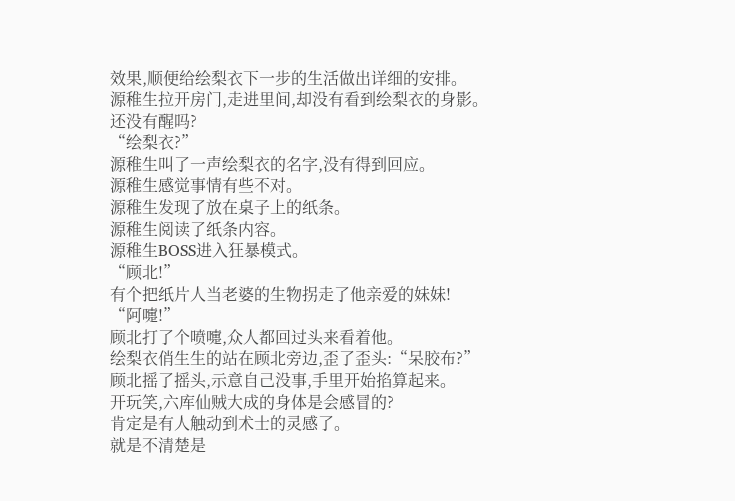效果,顺便给绘梨衣下一步的生活做出详细的安排。
源稚生拉开房门,走进里间,却没有看到绘梨衣的身影。
还没有醒吗?
“绘梨衣?”
源稚生叫了一声绘梨衣的名字,没有得到回应。
源稚生感觉事情有些不对。
源稚生发现了放在桌子上的纸条。
源稚生阅读了纸条内容。
源稚生BOSS进入狂暴模式。
“顾北!”
有个把纸片人当老婆的生物拐走了他亲爱的妹妹!
“阿嚏!”
顾北打了个喷嚏,众人都回过头来看着他。
绘梨衣俏生生的站在顾北旁边,歪了歪头:“呆胶布?”
顾北摇了摇头,示意自己没事,手里开始掐算起来。
开玩笑,六库仙贼大成的身体是会感冒的?
肯定是有人触动到术士的灵感了。
就是不清楚是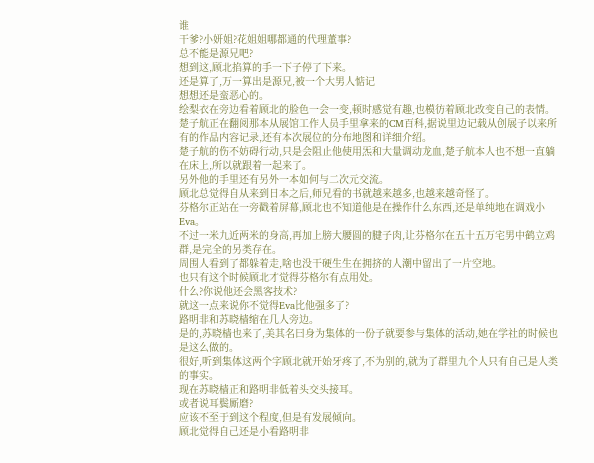谁
干爹?小妍姐?花姐姐哪都通的代理董事?
总不能是源兄吧?
想到这,顾北掐算的手一下子停了下来。
还是算了,万一算出是源兄,被一个大男人惦记
想想还是蛮恶心的。
绘梨衣在旁边看着顾北的脸色一会一变,顿时感觉有趣,也模彷着顾北改变自己的表情。
楚子航正在翻阅那本从展馆工作人员手里拿来的CM百科,据说里边记载从创展子以来所有的作品内容记录,还有本次展位的分布地图和详细介绍。
楚子航的伤不妨碍行动,只是会阻止他使用炁和大量调动龙血,楚子航本人也不想一直躺在床上,所以就跟着一起来了。
另外他的手里还有另外一本如何与二次元交流。
顾北总觉得自从来到日本之后,师兄看的书就越来越多,也越来越奇怪了。
芬格尔正站在一旁戳着屏幕,顾北也不知道他是在操作什么东西,还是单纯地在调戏小Eva。
不过一米九近两米的身高,再加上膀大腰圆的腱子肉,让芬格尔在五十五万宅男中鹤立鸡群,是完全的另类存在。
周围人看到了都躲着走,啥也没干硬生生在拥挤的人潮中留出了一片空地。
也只有这个时候顾北才觉得芬格尔有点用处。
什么?你说他还会黑客技术?
就这一点来说你不觉得Eva比他强多了?
路明非和苏晓樯缩在几人旁边。
是的,苏晓樯也来了,美其名曰身为集体的一份子就要参与集体的活动,她在学社的时候也是这么做的。
很好,听到集体这两个字顾北就开始牙疼了,不为别的,就为了群里九个人只有自己是人类的事实。
现在苏晓樯正和路明非低着头交头接耳。
或者说耳鬓厮磨?
应该不至于到这个程度,但是有发展倾向。
顾北觉得自己还是小看路明非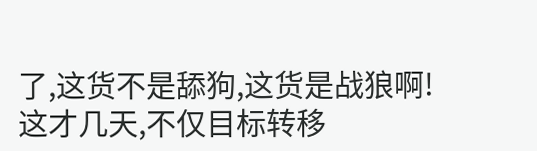了,这货不是舔狗,这货是战狼啊!
这才几天,不仅目标转移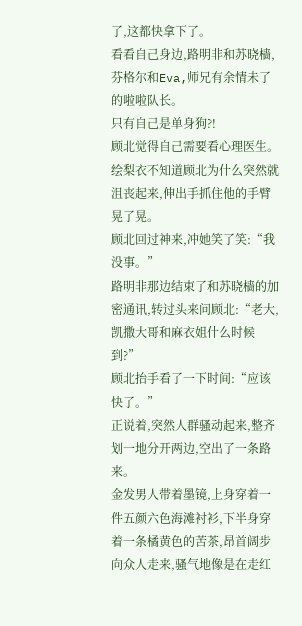了,这都快拿下了。
看看自己身边,路明非和苏晓樯,芬格尔和Eva,师兄有余情未了的啦啦队长。
只有自己是单身狗?!
顾北觉得自己需要看心理医生。
绘梨衣不知道顾北为什么突然就沮丧起来,伸出手抓住他的手臂晃了晃。
顾北回过神来,冲她笑了笑:“我没事。”
路明非那边结束了和苏晓樯的加密通讯,转过头来问顾北:“老大,凯撒大哥和麻衣姐什么时候到?”
顾北抬手看了一下时间:“应该快了。”
正说着,突然人群骚动起来,整齐划一地分开两边,空出了一条路来。
金发男人带着墨镜,上身穿着一件五颜六色海滩衬衫,下半身穿着一条橘黄色的苦茶,昂首阔步向众人走来,骚气地像是在走红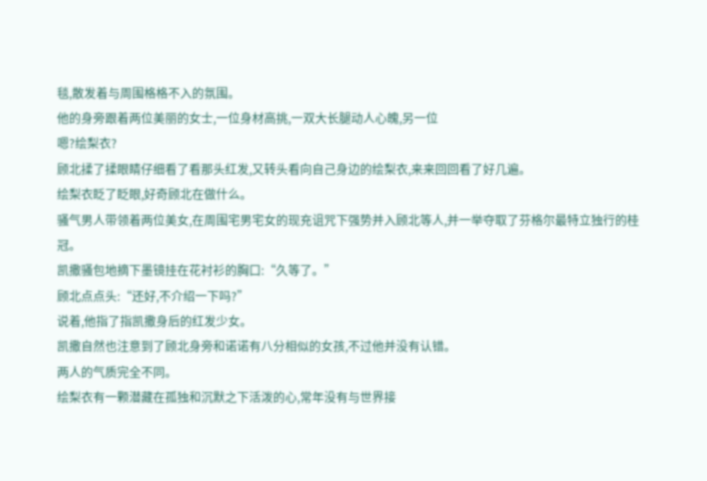毯,散发着与周围格格不入的氛围。
他的身旁跟着两位美丽的女士,一位身材高挑,一双大长腿动人心魄,另一位
嗯?绘梨衣?
顾北揉了揉眼睛仔细看了看那头红发,又转头看向自己身边的绘梨衣,来来回回看了好几遍。
绘梨衣眨了眨眼,好奇顾北在做什么。
骚气男人带领着两位美女,在周围宅男宅女的现充诅咒下强势并入顾北等人,并一举夺取了芬格尔最特立独行的桂冠。
凯撒骚包地摘下墨镜挂在花衬衫的胸口:“久等了。”
顾北点点头:“还好,不介绍一下吗?”
说着,他指了指凯撒身后的红发少女。
凯撒自然也注意到了顾北身旁和诺诺有八分相似的女孩,不过他并没有认错。
两人的气质完全不同。
绘梨衣有一颗潜藏在孤独和沉默之下活泼的心,常年没有与世界接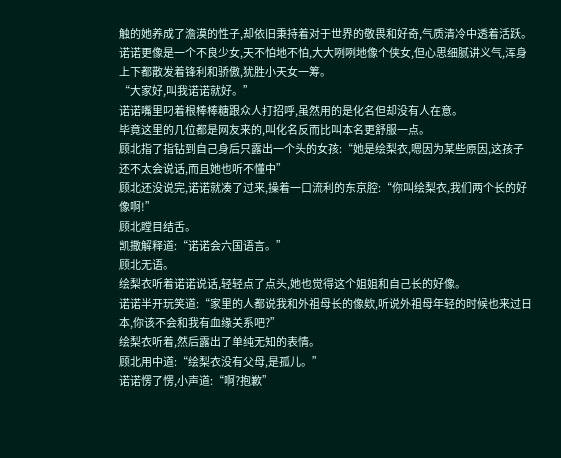触的她养成了澹漠的性子,却依旧秉持着对于世界的敬畏和好奇,气质清冷中透着活跃。
诺诺更像是一个不良少女,天不怕地不怕,大大咧咧地像个侠女,但心思细腻讲义气,浑身上下都散发着锋利和骄傲,犹胜小天女一筹。
“大家好,叫我诺诺就好。”
诺诺嘴里叼着根棒棒糖跟众人打招呼,虽然用的是化名但却没有人在意。
毕竟这里的几位都是网友来的,叫化名反而比叫本名更舒服一点。
顾北指了指钻到自己身后只露出一个头的女孩:“她是绘梨衣,嗯因为某些原因,这孩子还不太会说话,而且她也听不懂中”
顾北还没说完,诺诺就凑了过来,操着一口流利的东京腔:“你叫绘梨衣,我们两个长的好像啊!”
顾北瞠目结舌。
凯撒解释道:“诺诺会六国语言。”
顾北无语。
绘梨衣听着诺诺说话,轻轻点了点头,她也觉得这个姐姐和自己长的好像。
诺诺半开玩笑道:“家里的人都说我和外祖母长的像欸,听说外祖母年轻的时候也来过日本,你该不会和我有血缘关系吧?”
绘梨衣听着,然后露出了单纯无知的表情。
顾北用中道:“绘梨衣没有父母,是孤儿。”
诺诺愣了愣,小声道:“啊?抱歉”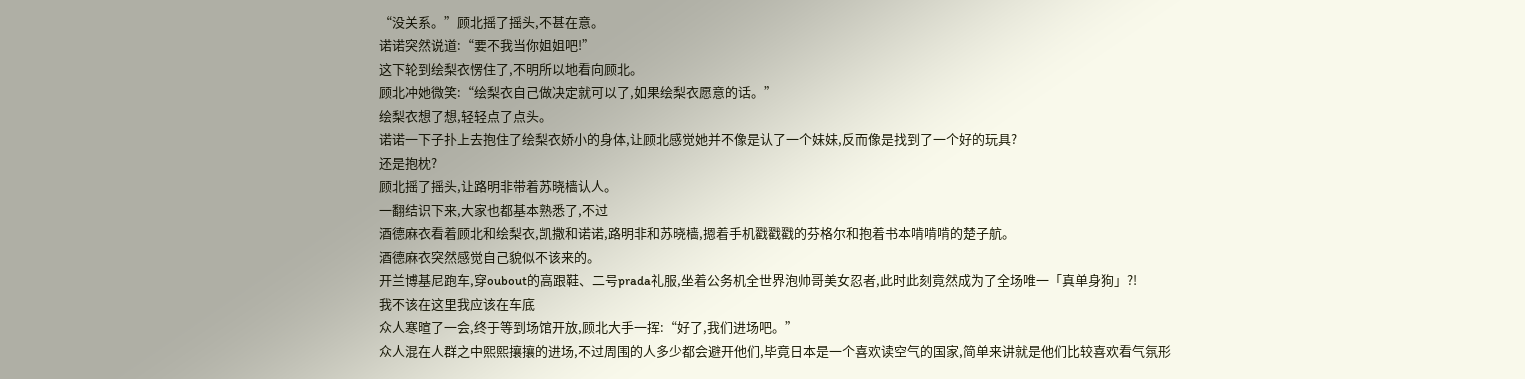“没关系。”顾北摇了摇头,不甚在意。
诺诺突然说道:“要不我当你姐姐吧!”
这下轮到绘梨衣愣住了,不明所以地看向顾北。
顾北冲她微笑:“绘梨衣自己做决定就可以了,如果绘梨衣愿意的话。”
绘梨衣想了想,轻轻点了点头。
诺诺一下子扑上去抱住了绘梨衣娇小的身体,让顾北感觉她并不像是认了一个妹妹,反而像是找到了一个好的玩具?
还是抱枕?
顾北摇了摇头,让路明非带着苏晓樯认人。
一翻结识下来,大家也都基本熟悉了,不过
酒德麻衣看着顾北和绘梨衣,凯撒和诺诺,路明非和苏晓樯,摁着手机戳戳戳的芬格尔和抱着书本啃啃啃的楚子航。
酒德麻衣突然感觉自己貌似不该来的。
开兰博基尼跑车,穿oubout的高跟鞋、二号prada礼服,坐着公务机全世界泡帅哥美女忍者,此时此刻竟然成为了全场唯一「真单身狗」?!
我不该在这里我应该在车底
众人寒暄了一会,终于等到场馆开放,顾北大手一挥:“好了,我们进场吧。”
众人混在人群之中熙熙攘攘的进场,不过周围的人多少都会避开他们,毕竟日本是一个喜欢读空气的国家,简单来讲就是他们比较喜欢看气氛形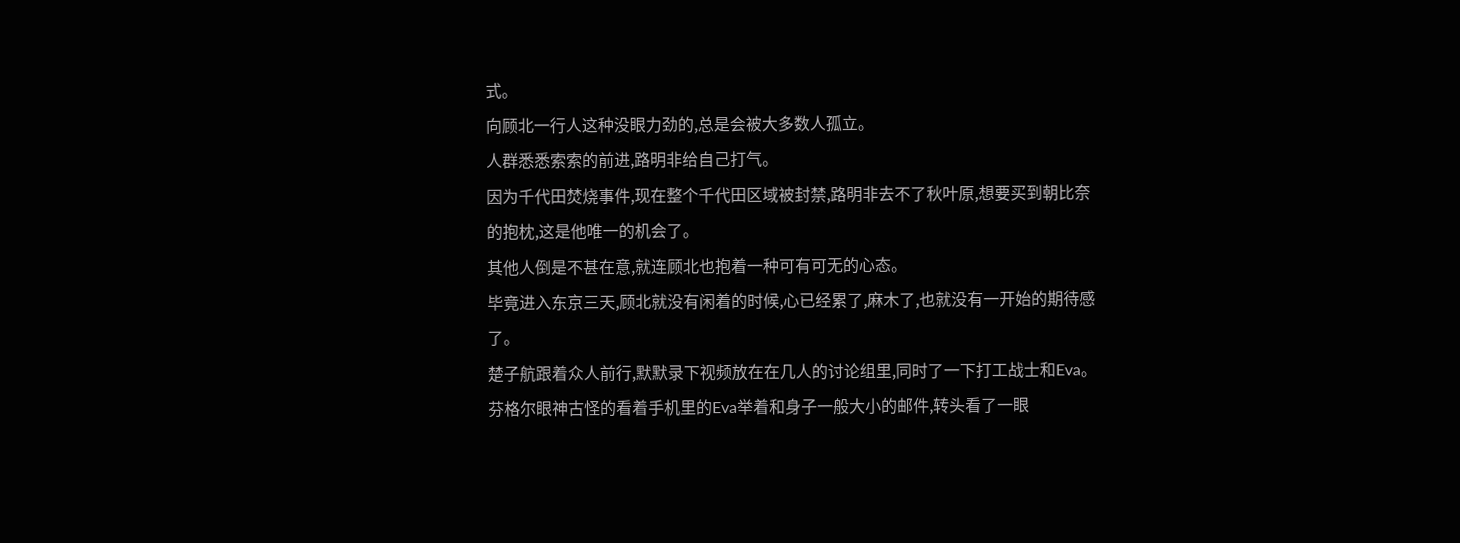式。
向顾北一行人这种没眼力劲的,总是会被大多数人孤立。
人群悉悉索索的前进,路明非给自己打气。
因为千代田焚烧事件,现在整个千代田区域被封禁,路明非去不了秋叶原,想要买到朝比奈的抱枕,这是他唯一的机会了。
其他人倒是不甚在意,就连顾北也抱着一种可有可无的心态。
毕竟进入东京三天,顾北就没有闲着的时候,心已经累了,麻木了,也就没有一开始的期待感了。
楚子航跟着众人前行,默默录下视频放在在几人的讨论组里,同时了一下打工战士和Eva。
芬格尔眼神古怪的看着手机里的Eva举着和身子一般大小的邮件,转头看了一眼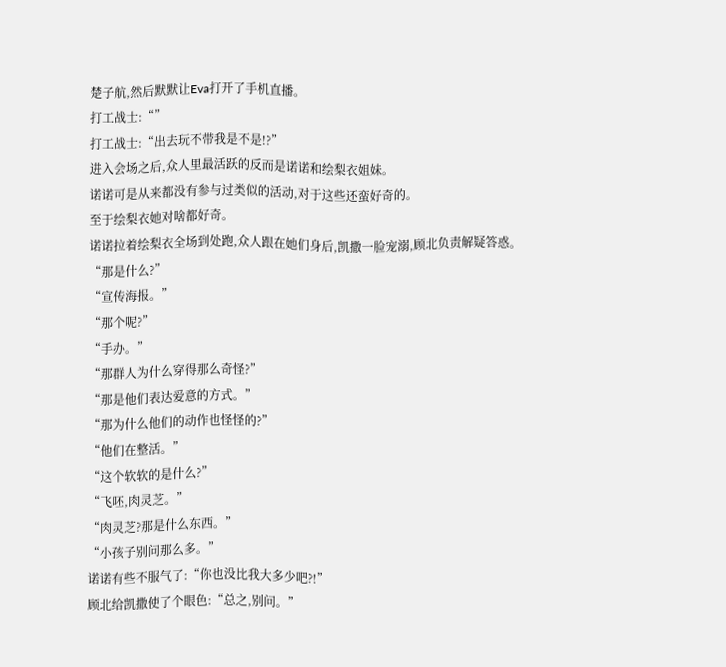楚子航,然后默默让Eva打开了手机直播。
打工战士:“”
打工战士:“出去玩不带我是不是!?”
进入会场之后,众人里最活跃的反而是诺诺和绘梨衣姐妹。
诺诺可是从来都没有参与过类似的活动,对于这些还蛮好奇的。
至于绘梨衣她对啥都好奇。
诺诺拉着绘梨衣全场到处跑,众人跟在她们身后,凯撒一脸宠溺,顾北负责解疑答惑。
“那是什么?”
“宣传海报。”
“那个呢?”
“手办。”
“那群人为什么穿得那么奇怪?”
“那是他们表达爱意的方式。”
“那为什么他们的动作也怪怪的?”
“他们在整活。”
“这个软软的是什么?”
“飞呸,肉灵芝。”
“肉灵芝?那是什么东西。”
“小孩子别问那么多。”
诺诺有些不服气了:“你也没比我大多少吧?!”
顾北给凯撒使了个眼色:“总之,别问。”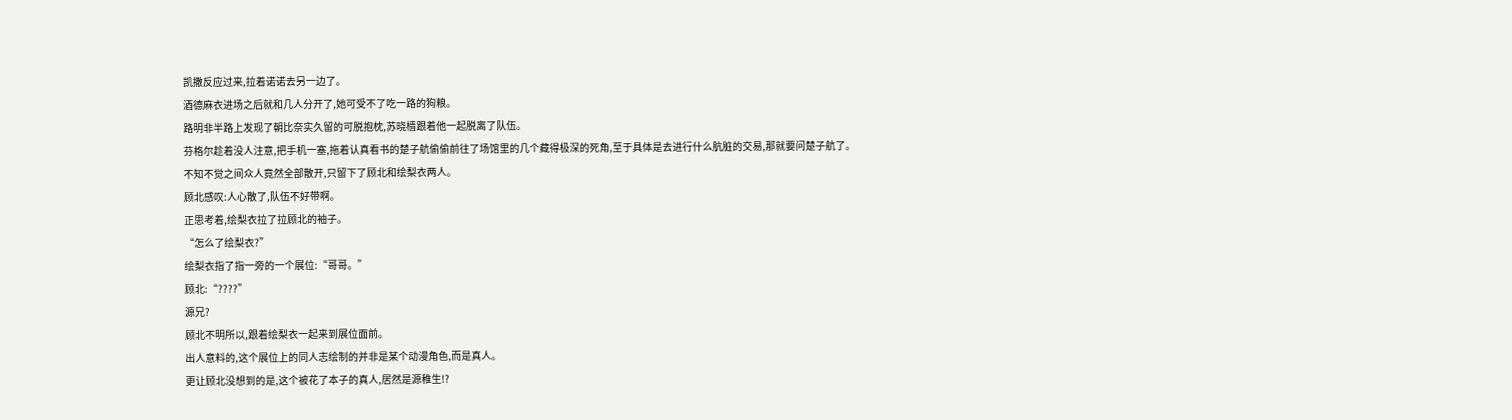凯撒反应过来,拉着诺诺去另一边了。
酒德麻衣进场之后就和几人分开了,她可受不了吃一路的狗粮。
路明非半路上发现了朝比奈实久留的可脱抱枕,苏晓樯跟着他一起脱离了队伍。
芬格尔趁着没人注意,把手机一塞,拖着认真看书的楚子航偷偷前往了场馆里的几个藏得极深的死角,至于具体是去进行什么肮脏的交易,那就要问楚子航了。
不知不觉之间众人竟然全部散开,只留下了顾北和绘梨衣两人。
顾北感叹:人心散了,队伍不好带啊。
正思考着,绘梨衣拉了拉顾北的袖子。
“怎么了绘梨衣?”
绘梨衣指了指一旁的一个展位:“哥哥。”
顾北:“????”
源兄?
顾北不明所以,跟着绘梨衣一起来到展位面前。
出人意料的,这个展位上的同人志绘制的并非是某个动漫角色,而是真人。
更让顾北没想到的是,这个被花了本子的真人,居然是源稚生!?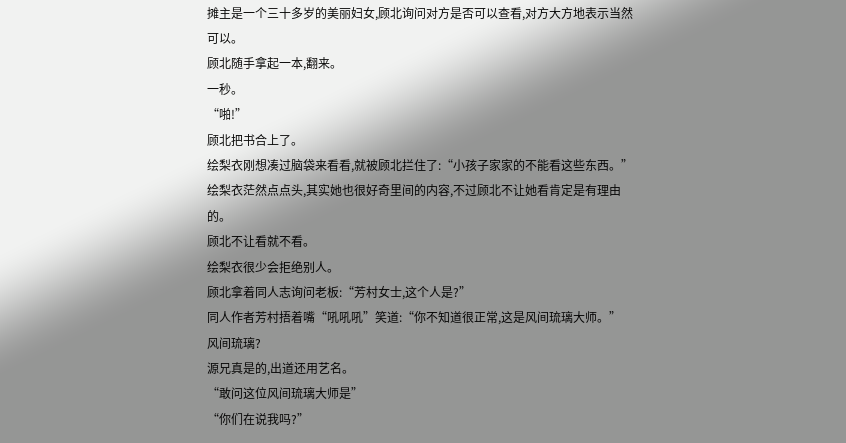摊主是一个三十多岁的美丽妇女,顾北询问对方是否可以查看,对方大方地表示当然可以。
顾北随手拿起一本,翻来。
一秒。
“啪!”
顾北把书合上了。
绘梨衣刚想凑过脑袋来看看,就被顾北拦住了:“小孩子家家的不能看这些东西。”
绘梨衣茫然点点头,其实她也很好奇里间的内容,不过顾北不让她看肯定是有理由的。
顾北不让看就不看。
绘梨衣很少会拒绝别人。
顾北拿着同人志询问老板:“芳村女士,这个人是?”
同人作者芳村捂着嘴“吼吼吼”笑道:“你不知道很正常,这是风间琉璃大师。”
风间琉璃?
源兄真是的,出道还用艺名。
“敢问这位风间琉璃大师是”
“你们在说我吗?”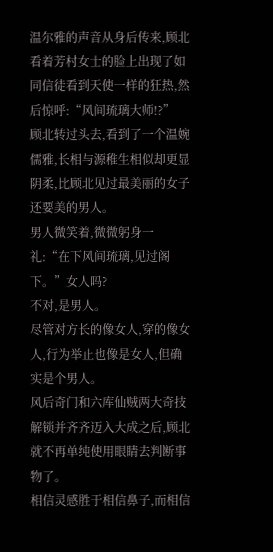温尔雅的声音从身后传来,顾北看着芳村女士的脸上出现了如同信徒看到天使一样的狂热,然后惊呼:“风间琉璃大师!?”
顾北转过头去,看到了一个温婉儒雅,长相与源稚生相似却更显阴柔,比顾北见过最美丽的女子还要美的男人。
男人微笑着,微微躬身一礼:“在下风间琉璃,见过阁下。”女人吗?
不对,是男人。
尽管对方长的像女人,穿的像女人,行为举止也像是女人,但确实是个男人。
风后奇门和六库仙贼两大奇技解锁并齐齐迈入大成之后,顾北就不再单纯使用眼睛去判断事物了。
相信灵感胜于相信鼻子,而相信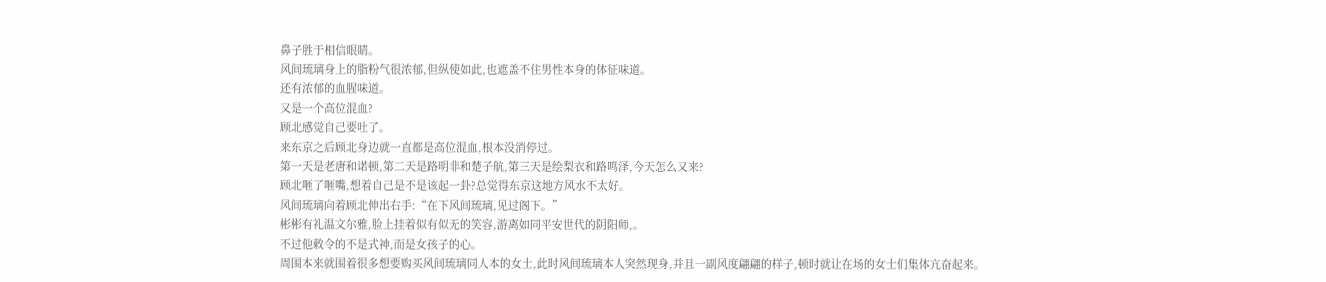鼻子胜于相信眼睛。
风间琉璃身上的脂粉气很浓郁,但纵使如此,也遮盖不住男性本身的体征味道。
还有浓郁的血腥味道。
又是一个高位混血?
顾北感觉自己要吐了。
来东京之后顾北身边就一直都是高位混血,根本没消停过。
第一天是老唐和诺顿,第二天是路明非和楚子航,第三天是绘梨衣和路鸣泽,今天怎么又来?
顾北咂了咂嘴,想着自己是不是该起一卦?总觉得东京这地方风水不太好。
风间琉璃向着顾北伸出右手:“在下风间琉璃,见过阁下。”
彬彬有礼温文尔雅,脸上挂着似有似无的笑容,游离如同平安世代的阴阳师,。
不过他敕令的不是式神,而是女孩子的心。
周围本来就围着很多想要购买风间琉璃同人本的女士,此时风间琉璃本人突然现身,并且一副风度翩翩的样子,顿时就让在场的女士们集体亢奋起来。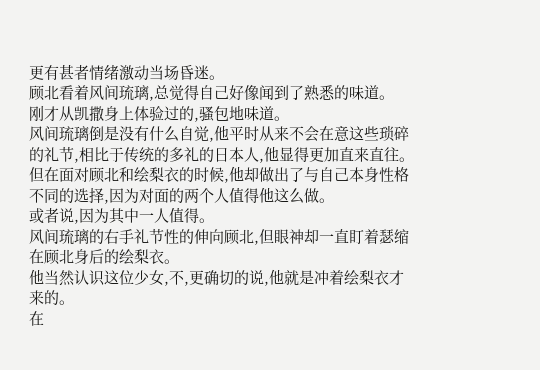更有甚者情绪激动当场昏迷。
顾北看着风间琉璃,总觉得自己好像闻到了熟悉的味道。
刚才从凯撒身上体验过的,骚包地味道。
风间琉璃倒是没有什么自觉,他平时从来不会在意这些琐碎的礼节,相比于传统的多礼的日本人,他显得更加直来直往。
但在面对顾北和绘梨衣的时候,他却做出了与自己本身性格不同的选择,因为对面的两个人值得他这么做。
或者说,因为其中一人值得。
风间琉璃的右手礼节性的伸向顾北,但眼神却一直盯着瑟缩在顾北身后的绘梨衣。
他当然认识这位少女,不,更确切的说,他就是冲着绘梨衣才来的。
在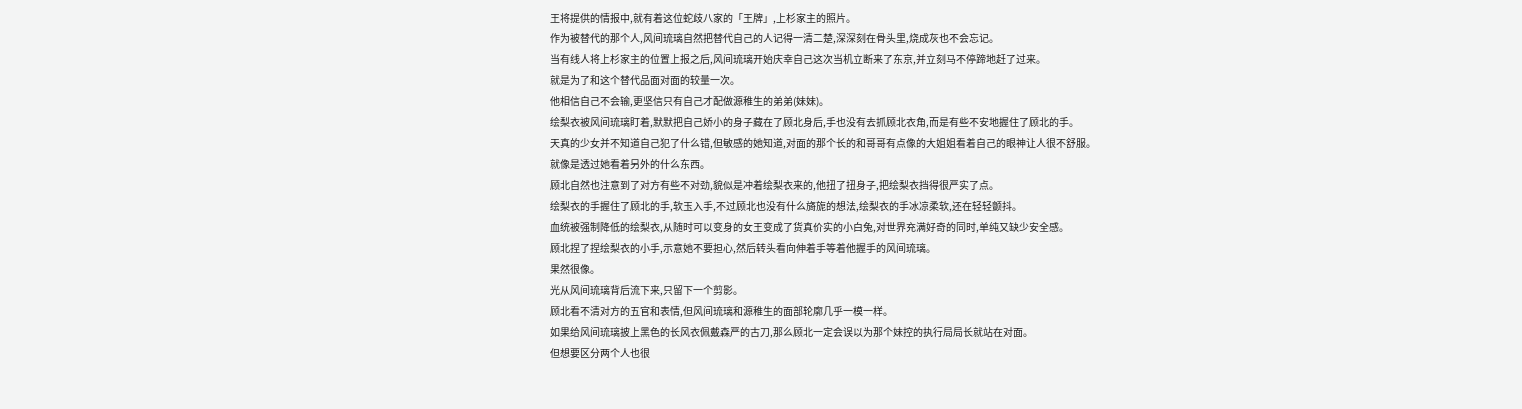王将提供的情报中,就有着这位蛇歧八家的「王牌」,上杉家主的照片。
作为被替代的那个人,风间琉璃自然把替代自己的人记得一清二楚,深深刻在骨头里,烧成灰也不会忘记。
当有线人将上杉家主的位置上报之后,风间琉璃开始庆幸自己这次当机立断来了东京,并立刻马不停蹄地赶了过来。
就是为了和这个替代品面对面的较量一次。
他相信自己不会输,更坚信只有自己才配做源稚生的弟弟(妹妹)。
绘梨衣被风间琉璃盯着,默默把自己娇小的身子藏在了顾北身后,手也没有去抓顾北衣角,而是有些不安地握住了顾北的手。
天真的少女并不知道自己犯了什么错,但敏感的她知道,对面的那个长的和哥哥有点像的大姐姐看着自己的眼神让人很不舒服。
就像是透过她看着另外的什么东西。
顾北自然也注意到了对方有些不对劲,貌似是冲着绘梨衣来的,他扭了扭身子,把绘梨衣挡得很严实了点。
绘梨衣的手握住了顾北的手,软玉入手,不过顾北也没有什么旖旎的想法,绘梨衣的手冰凉柔软,还在轻轻颤抖。
血统被强制降低的绘梨衣,从随时可以变身的女王变成了货真价实的小白兔,对世界充满好奇的同时,单纯又缺少安全感。
顾北捏了捏绘梨衣的小手,示意她不要担心,然后转头看向伸着手等着他握手的风间琉璃。
果然很像。
光从风间琉璃背后流下来,只留下一个剪影。
顾北看不清对方的五官和表情,但风间琉璃和源稚生的面部轮廓几乎一模一样。
如果给风间琉璃披上黑色的长风衣佩戴森严的古刀,那么顾北一定会误以为那个妹控的执行局局长就站在对面。
但想要区分两个人也很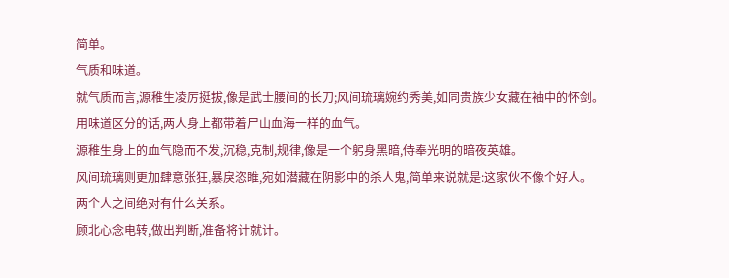简单。
气质和味道。
就气质而言,源稚生凌厉挺拔,像是武士腰间的长刀;风间琉璃婉约秀美,如同贵族少女藏在袖中的怀剑。
用味道区分的话,两人身上都带着尸山血海一样的血气。
源稚生身上的血气隐而不发,沉稳,克制,规律,像是一个躬身黑暗,侍奉光明的暗夜英雄。
风间琉璃则更加肆意张狂,暴戾恣睢,宛如潜藏在阴影中的杀人鬼,简单来说就是:这家伙不像个好人。
两个人之间绝对有什么关系。
顾北心念电转,做出判断,准备将计就计。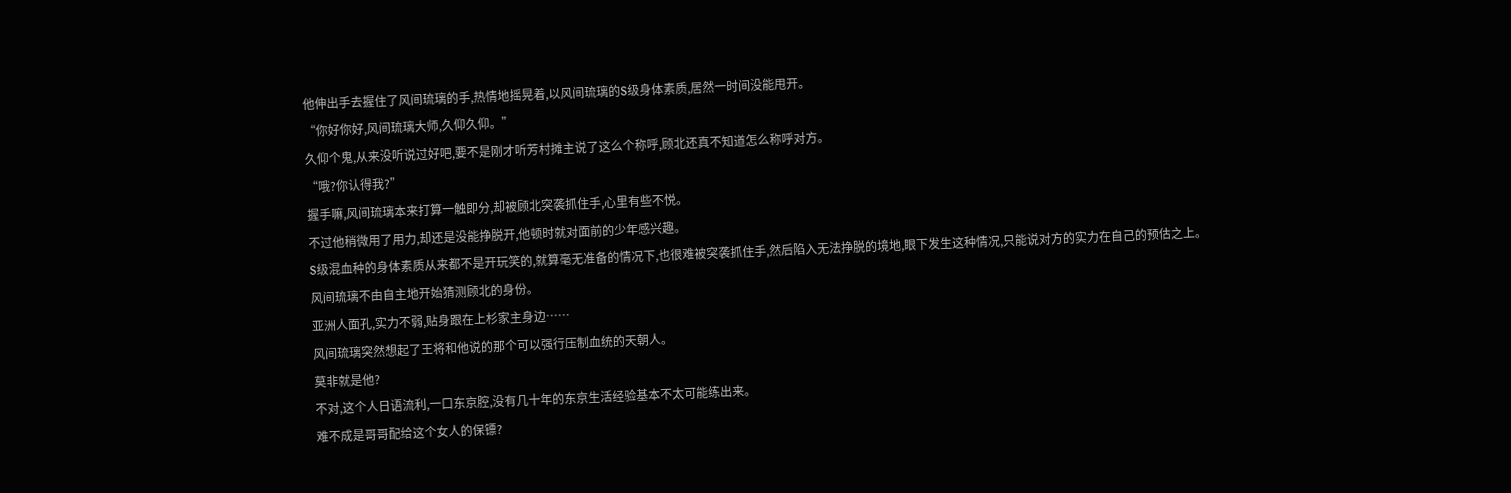他伸出手去握住了风间琉璃的手,热情地摇晃着,以风间琉璃的S级身体素质,居然一时间没能甩开。
“你好你好,风间琉璃大师,久仰久仰。”
久仰个鬼,从来没听说过好吧,要不是刚才听芳村摊主说了这么个称呼,顾北还真不知道怎么称呼对方。
“哦?你认得我?”
握手嘛,风间琉璃本来打算一触即分,却被顾北突袭抓住手,心里有些不悦。
不过他稍微用了用力,却还是没能挣脱开,他顿时就对面前的少年感兴趣。
S级混血种的身体素质从来都不是开玩笑的,就算毫无准备的情况下,也很难被突袭抓住手,然后陷入无法挣脱的境地,眼下发生这种情况,只能说对方的实力在自己的预估之上。
风间琉璃不由自主地开始猜测顾北的身份。
亚洲人面孔,实力不弱,贴身跟在上杉家主身边……
风间琉璃突然想起了王将和他说的那个可以强行压制血统的天朝人。
莫非就是他?
不对,这个人日语流利,一口东京腔,没有几十年的东京生活经验基本不太可能练出来。
难不成是哥哥配给这个女人的保镖?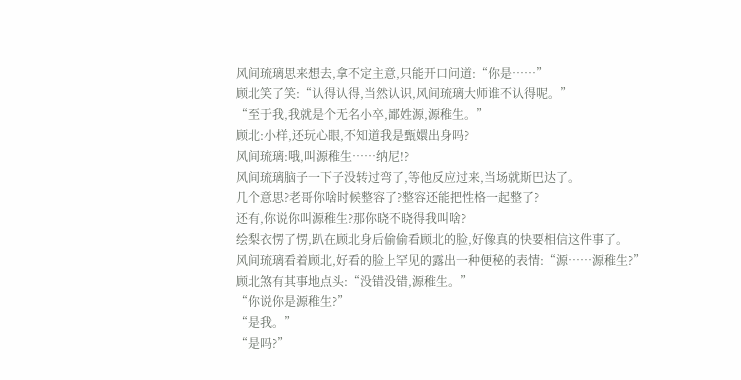风间琉璃思来想去,拿不定主意,只能开口问道:“你是……”
顾北笑了笑:“认得认得,当然认识,风间琉璃大师谁不认得呢。”
“至于我,我就是个无名小卒,鄙姓源,源稚生。”
顾北:小样,还玩心眼,不知道我是甄嬛出身吗?
风间琉璃:哦,叫源稚生……纳尼!?
风间琉璃脑子一下子没转过弯了,等他反应过来,当场就斯巴达了。
几个意思?老哥你啥时候整容了?整容还能把性格一起整了?
还有,你说你叫源稚生?那你晓不晓得我叫啥?
绘梨衣愣了愣,趴在顾北身后偷偷看顾北的脸,好像真的快要相信这件事了。
风间琉璃看着顾北,好看的脸上罕见的露出一种便秘的表情:“源……源稚生?”
顾北煞有其事地点头:“没错没错,源稚生。”
“你说你是源稚生?”
“是我。”
“是吗?”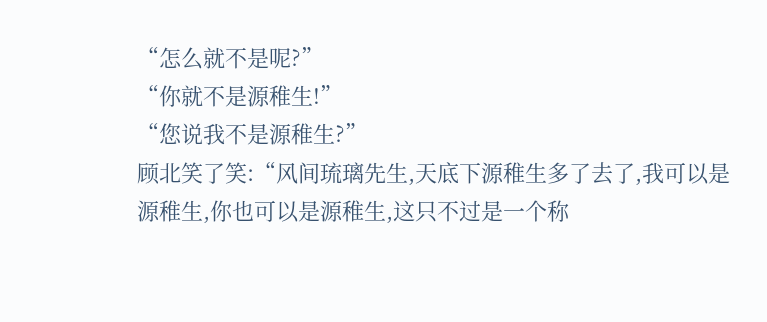“怎么就不是呢?”
“你就不是源稚生!”
“您说我不是源稚生?”
顾北笑了笑:“风间琉璃先生,天底下源稚生多了去了,我可以是源稚生,你也可以是源稚生,这只不过是一个称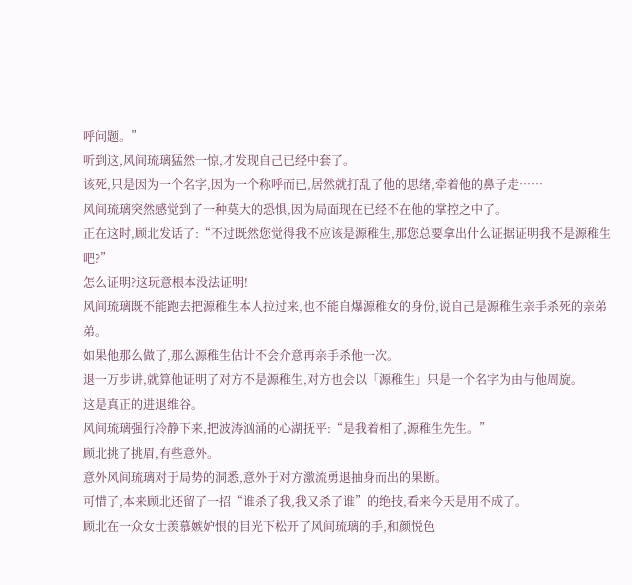呼问题。”
听到这,风间琉璃猛然一惊,才发现自己已经中套了。
该死,只是因为一个名字,因为一个称呼而已,居然就打乱了他的思绪,牵着他的鼻子走……
风间琉璃突然感觉到了一种莫大的恐惧,因为局面现在已经不在他的掌控之中了。
正在这时,顾北发话了:“不过既然您觉得我不应该是源稚生,那您总要拿出什么证据证明我不是源稚生吧?”
怎么证明?这玩意根本没法证明!
风间琉璃既不能跑去把源稚生本人拉过来,也不能自爆源稚女的身份,说自己是源稚生亲手杀死的亲弟弟。
如果他那么做了,那么源稚生估计不会介意再亲手杀他一次。
退一万步讲,就算他证明了对方不是源稚生,对方也会以「源稚生」只是一个名字为由与他周旋。
这是真正的进退维谷。
风间琉璃强行冷静下来,把波涛汹涌的心湖抚平:“是我着相了,源稚生先生。”
顾北挑了挑眉,有些意外。
意外风间琉璃对于局势的洞悉,意外于对方激流勇退抽身而出的果断。
可惜了,本来顾北还留了一招“谁杀了我,我又杀了谁”的绝技,看来今天是用不成了。
顾北在一众女士羡慕嫉妒恨的目光下松开了风间琉璃的手,和颜悦色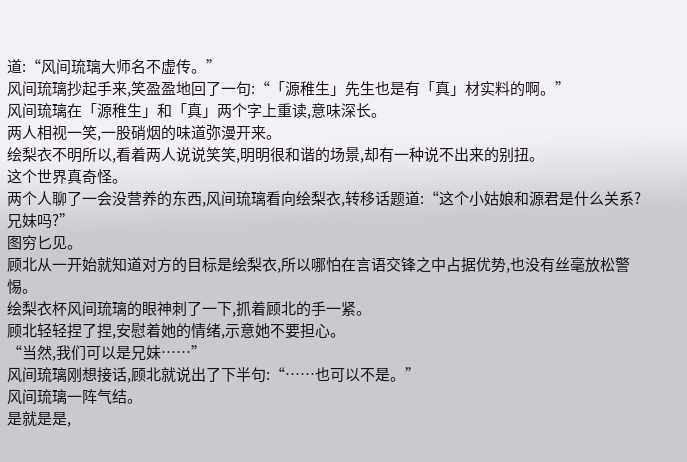道:“风间琉璃大师名不虚传。”
风间琉璃抄起手来,笑盈盈地回了一句:“「源稚生」先生也是有「真」材实料的啊。”
风间琉璃在「源稚生」和「真」两个字上重读,意味深长。
两人相视一笑,一股硝烟的味道弥漫开来。
绘梨衣不明所以,看着两人说说笑笑,明明很和谐的场景,却有一种说不出来的别扭。
这个世界真奇怪。
两个人聊了一会没营养的东西,风间琉璃看向绘梨衣,转移话题道:“这个小姑娘和源君是什么关系?兄妹吗?”
图穷匕见。
顾北从一开始就知道对方的目标是绘梨衣,所以哪怕在言语交锋之中占据优势,也没有丝毫放松警惕。
绘梨衣杯风间琉璃的眼神刺了一下,抓着顾北的手一紧。
顾北轻轻捏了捏,安慰着她的情绪,示意她不要担心。
“当然,我们可以是兄妹……”
风间琉璃刚想接话,顾北就说出了下半句:“……也可以不是。”
风间琉璃一阵气结。
是就是是,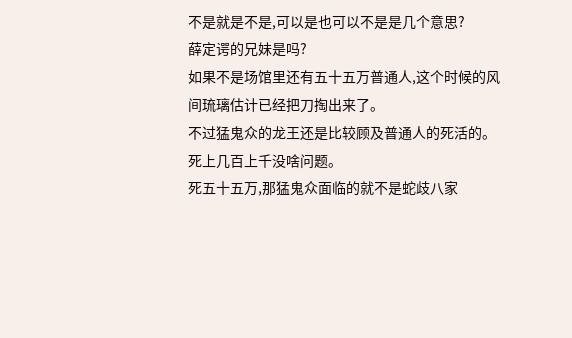不是就是不是,可以是也可以不是是几个意思?
薛定谔的兄妹是吗?
如果不是场馆里还有五十五万普通人,这个时候的风间琉璃估计已经把刀掏出来了。
不过猛鬼众的龙王还是比较顾及普通人的死活的。
死上几百上千没啥问题。
死五十五万,那猛鬼众面临的就不是蛇歧八家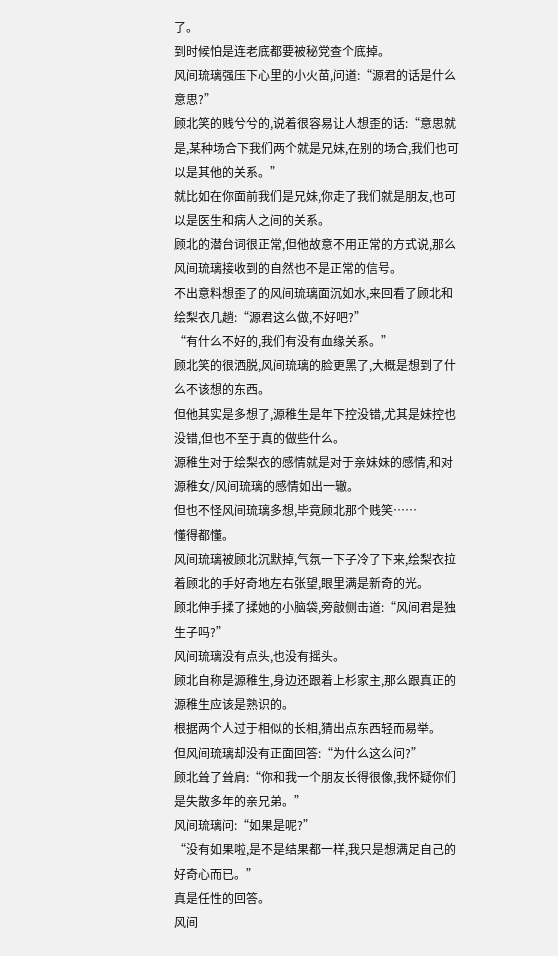了。
到时候怕是连老底都要被秘党查个底掉。
风间琉璃强压下心里的小火苗,问道:“源君的话是什么意思?”
顾北笑的贱兮兮的,说着很容易让人想歪的话:“意思就是,某种场合下我们两个就是兄妹,在别的场合,我们也可以是其他的关系。”
就比如在你面前我们是兄妹,你走了我们就是朋友,也可以是医生和病人之间的关系。
顾北的潜台词很正常,但他故意不用正常的方式说,那么风间琉璃接收到的自然也不是正常的信号。
不出意料想歪了的风间琉璃面沉如水,来回看了顾北和绘梨衣几趟:“源君这么做,不好吧?”
“有什么不好的,我们有没有血缘关系。”
顾北笑的很洒脱,风间琉璃的脸更黑了,大概是想到了什么不该想的东西。
但他其实是多想了,源稚生是年下控没错,尤其是妹控也没错,但也不至于真的做些什么。
源稚生对于绘梨衣的感情就是对于亲妹妹的感情,和对源稚女/风间琉璃的感情如出一辙。
但也不怪风间琉璃多想,毕竟顾北那个贱笑……
懂得都懂。
风间琉璃被顾北沉默掉,气氛一下子冷了下来,绘梨衣拉着顾北的手好奇地左右张望,眼里满是新奇的光。
顾北伸手揉了揉她的小脑袋,旁敲侧击道:“风间君是独生子吗?”
风间琉璃没有点头,也没有摇头。
顾北自称是源稚生,身边还跟着上杉家主,那么跟真正的源稚生应该是熟识的。
根据两个人过于相似的长相,猜出点东西轻而易举。
但风间琉璃却没有正面回答:“为什么这么问?”
顾北耸了耸肩:“你和我一个朋友长得很像,我怀疑你们是失散多年的亲兄弟。”
风间琉璃问:“如果是呢?”
“没有如果啦,是不是结果都一样,我只是想满足自己的好奇心而已。”
真是任性的回答。
风间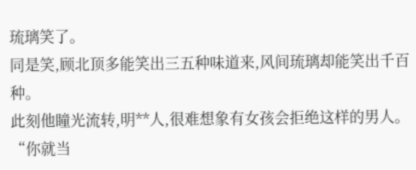琉璃笑了。
同是笑,顾北顶多能笑出三五种味道来,风间琉璃却能笑出千百种。
此刻他瞳光流转,明**人,很难想象有女孩会拒绝这样的男人。
“你就当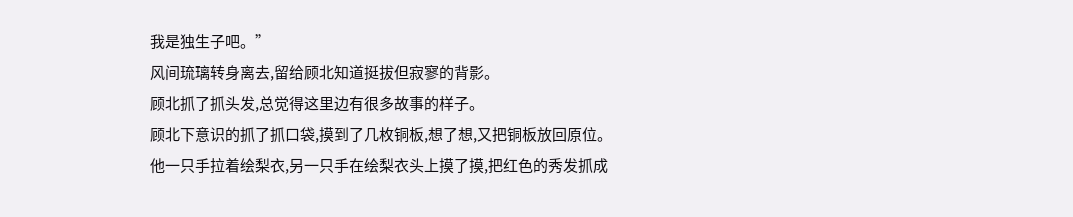我是独生子吧。”
风间琉璃转身离去,留给顾北知道挺拔但寂寥的背影。
顾北抓了抓头发,总觉得这里边有很多故事的样子。
顾北下意识的抓了抓口袋,摸到了几枚铜板,想了想,又把铜板放回原位。
他一只手拉着绘梨衣,另一只手在绘梨衣头上摸了摸,把红色的秀发抓成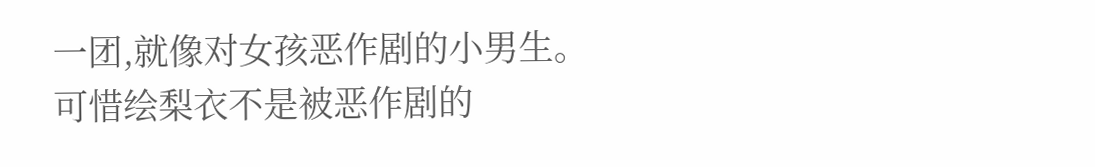一团,就像对女孩恶作剧的小男生。
可惜绘梨衣不是被恶作剧的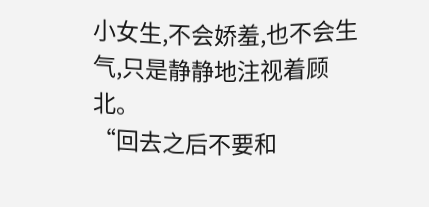小女生,不会娇羞,也不会生气,只是静静地注视着顾北。
“回去之后不要和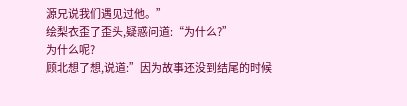源兄说我们遇见过他。”
绘梨衣歪了歪头,疑惑问道:“为什么?”
为什么呢?
顾北想了想,说道:”因为故事还没到结尾的时候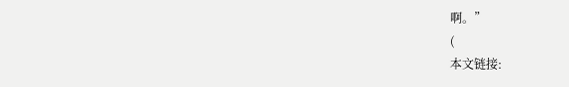啊。”
(
本文链接: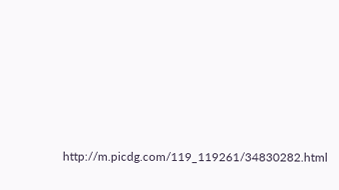http://m.picdg.com/119_119261/34830282.html